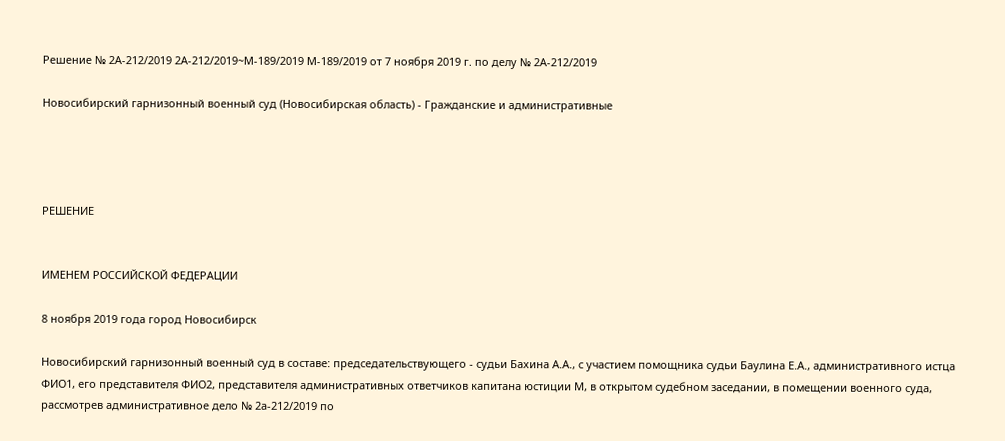Решение № 2А-212/2019 2А-212/2019~М-189/2019 М-189/2019 от 7 ноября 2019 г. по делу № 2А-212/2019

Новосибирский гарнизонный военный суд (Новосибирская область) - Гражданские и административные




РЕШЕНИЕ


ИМЕНЕМ РОССИЙСКОЙ ФЕДЕРАЦИИ

8 ноября 2019 года город Новосибирск

Новосибирский гарнизонный военный суд в составе: председательствующего - судьи Бахина А.А., с участием помощника судьи Баулина Е.А., административного истца ФИО1, его представителя ФИО2, представителя административных ответчиков капитана юстиции М, в открытом судебном заседании, в помещении военного суда, рассмотрев административное дело № 2а-212/2019 по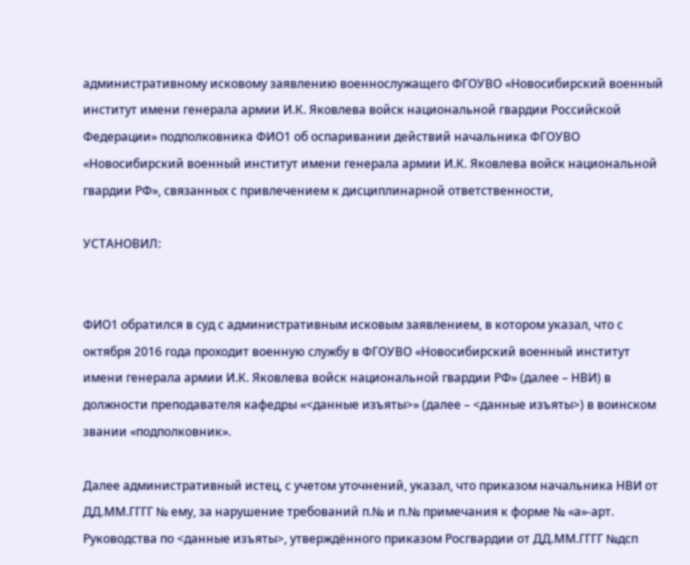административному исковому заявлению военнослужащего ФГОУВО «Новосибирский военный институт имени генерала армии И.К. Яковлева войск национальной гвардии Российской Федерации» подполковника ФИО1 об оспаривании действий начальника ФГОУВО «Новосибирский военный институт имени генерала армии И.К. Яковлева войск национальной гвардии РФ», связанных с привлечением к дисциплинарной ответственности,

УСТАНОВИЛ:


ФИО1 обратился в суд с административным исковым заявлением, в котором указал, что с октября 2016 года проходит военную службу в ФГОУВО «Новосибирский военный институт имени генерала армии И.К. Яковлева войск национальной гвардии РФ» (далее – НВИ) в должности преподавателя кафедры «<данные изъяты>» (далее – <данные изъяты>) в воинском звании «подполковник».

Далее административный истец, с учетом уточнений, указал, что приказом начальника НВИ от ДД.ММ.ГГГГ № ему, за нарушение требований п.№ и п.№ примечания к форме № «а»-арт. Руководства по <данные изъяты>, утверждённого приказом Росгвардии от ДД.ММ.ГГГГ №дсп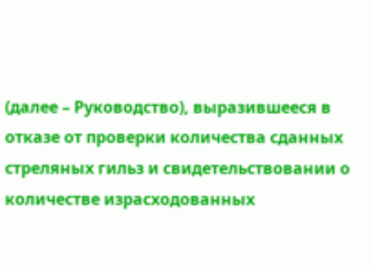(далее – Руководство), выразившееся в отказе от проверки количества сданных стреляных гильз и свидетельствовании о количестве израсходованных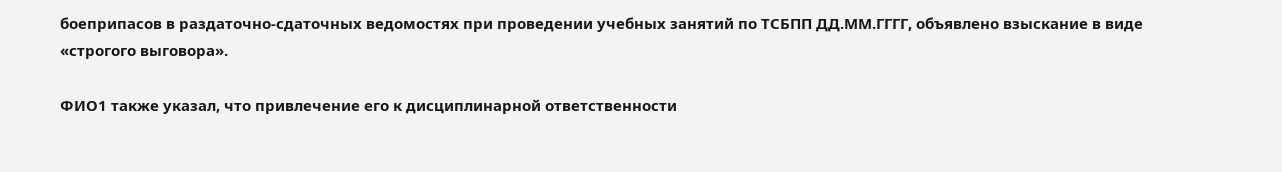боеприпасов в раздаточно-сдаточных ведомостях при проведении учебных занятий по ТСБПП ДД.ММ.ГГГГ, объявлено взыскание в виде «строгого выговора».

ФИО1 также указал, что привлечение его к дисциплинарной ответственности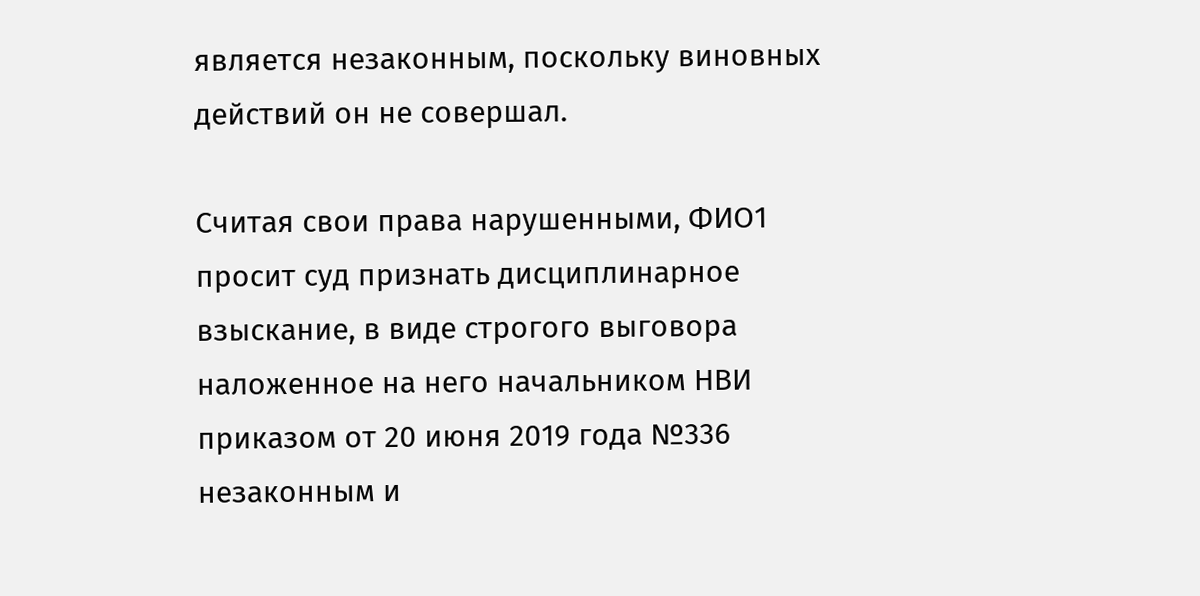является незаконным, поскольку виновных действий он не совершал.

Считая свои права нарушенными, ФИО1 просит суд признать дисциплинарное взыскание, в виде строгого выговора наложенное на него начальником НВИ приказом от 20 июня 2019 года №336 незаконным и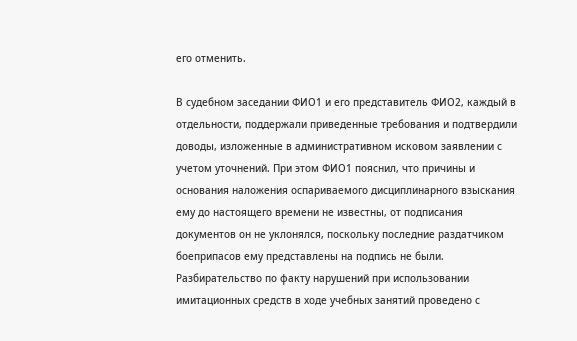его отменить.

В судебном заседании ФИО1 и его представитель ФИО2, каждый в отдельности, поддержали приведенные требования и подтвердили доводы, изложенные в административном исковом заявлении с учетом уточнений. При этом ФИО1 пояснил, что причины и основания наложения оспариваемого дисциплинарного взыскания ему до настоящего времени не известны, от подписания документов он не уклонялся, поскольку последние раздатчиком боеприпасов ему представлены на подпись не были. Разбирательство по факту нарушений при использовании имитационных средств в ходе учебных занятий проведено с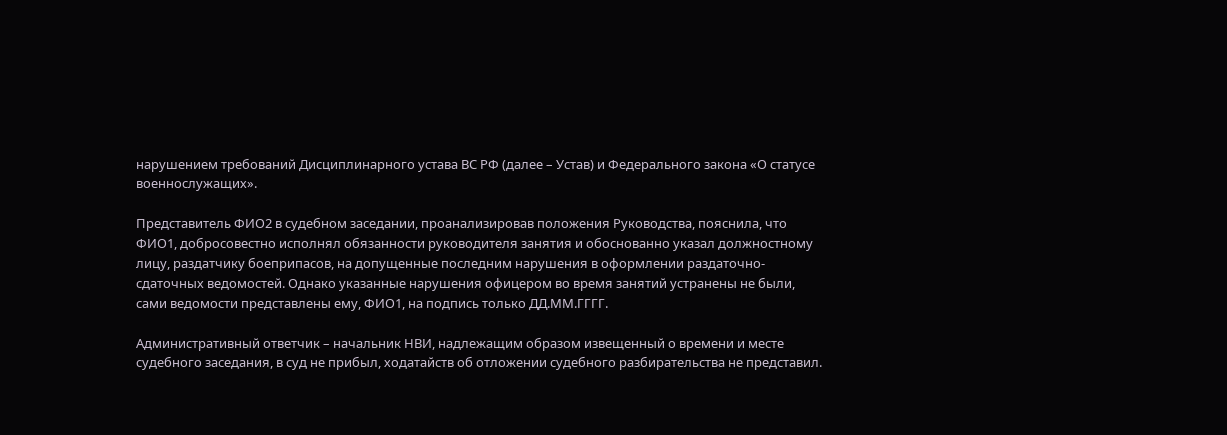нарушением требований Дисциплинарного устава ВС РФ (далее – Устав) и Федерального закона «О статусе военнослужащих».

Представитель ФИО2 в судебном заседании, проанализировав положения Руководства, пояснила, что ФИО1, добросовестно исполнял обязанности руководителя занятия и обоснованно указал должностному лицу, раздатчику боеприпасов, на допущенные последним нарушения в оформлении раздаточно-сдаточных ведомостей. Однако указанные нарушения офицером во время занятий устранены не были, сами ведомости представлены ему, ФИО1, на подпись только ДД.ММ.ГГГГ.

Административный ответчик – начальник НВИ, надлежащим образом извещенный о времени и месте судебного заседания, в суд не прибыл, ходатайств об отложении судебного разбирательства не представил.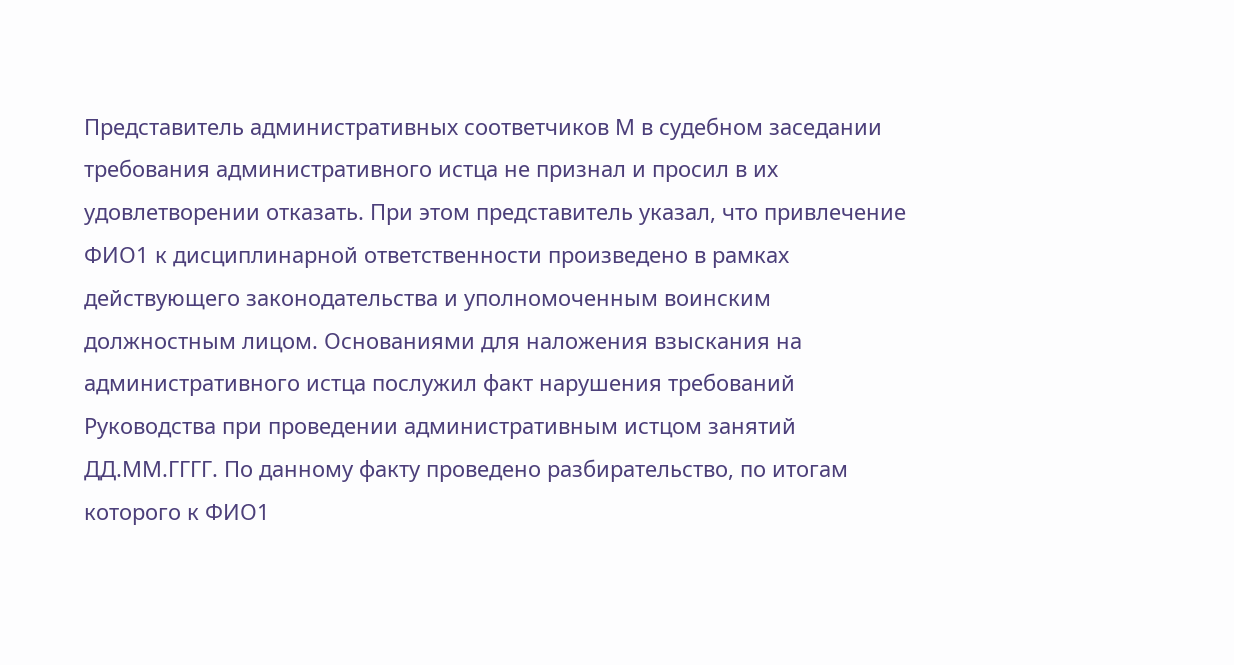Представитель административных соответчиков М в судебном заседании требования административного истца не признал и просил в их удовлетворении отказать. При этом представитель указал, что привлечение ФИО1 к дисциплинарной ответственности произведено в рамках действующего законодательства и уполномоченным воинским должностным лицом. Основаниями для наложения взыскания на административного истца послужил факт нарушения требований Руководства при проведении административным истцом занятий ДД.ММ.ГГГГ. По данному факту проведено разбирательство, по итогам которого к ФИО1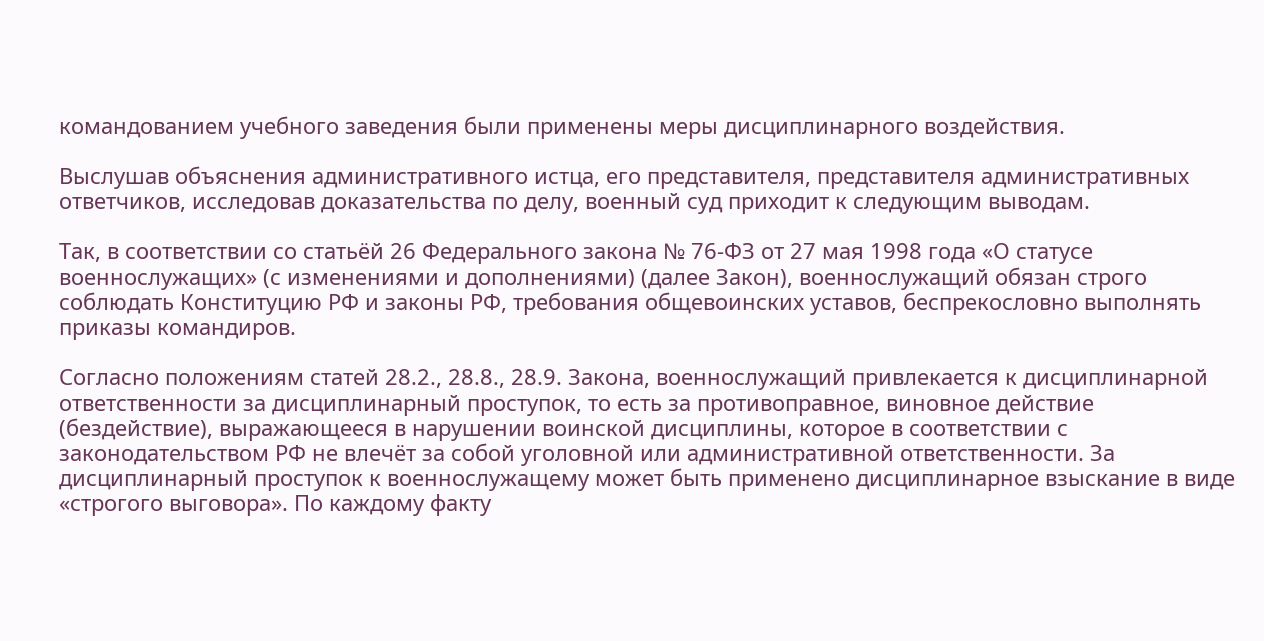командованием учебного заведения были применены меры дисциплинарного воздействия.

Выслушав объяснения административного истца, его представителя, представителя административных ответчиков, исследовав доказательства по делу, военный суд приходит к следующим выводам.

Так, в соответствии со статьёй 26 Федерального закона № 76-ФЗ от 27 мая 1998 года «О статусе военнослужащих» (с изменениями и дополнениями) (далее Закон), военнослужащий обязан строго соблюдать Конституцию РФ и законы РФ, требования общевоинских уставов, беспрекословно выполнять приказы командиров.

Согласно положениям статей 28.2., 28.8., 28.9. Закона, военнослужащий привлекается к дисциплинарной ответственности за дисциплинарный проступок, то есть за противоправное, виновное действие (бездействие), выражающееся в нарушении воинской дисциплины, которое в соответствии с законодательством РФ не влечёт за собой уголовной или административной ответственности. За дисциплинарный проступок к военнослужащему может быть применено дисциплинарное взыскание в виде «строгого выговора». По каждому факту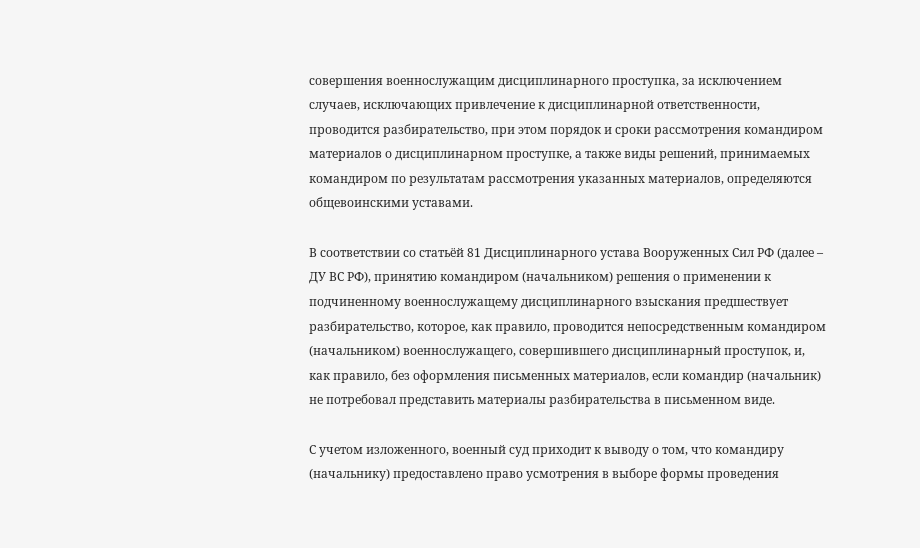совершения военнослужащим дисциплинарного проступка, за исключением случаев, исключающих привлечение к дисциплинарной ответственности, проводится разбирательство, при этом порядок и сроки рассмотрения командиром материалов о дисциплинарном проступке, а также виды решений, принимаемых командиром по результатам рассмотрения указанных материалов, определяются общевоинскими уставами.

В соответствии со статьёй 81 Дисциплинарного устава Вооруженных Сил РФ (далее – ДУ ВС РФ), принятию командиром (начальником) решения о применении к подчиненному военнослужащему дисциплинарного взыскания предшествует разбирательство, которое, как правило, проводится непосредственным командиром (начальником) военнослужащего, совершившего дисциплинарный проступок, и, как правило, без оформления письменных материалов, если командир (начальник) не потребовал представить материалы разбирательства в письменном виде.

С учетом изложенного, военный суд приходит к выводу о том, что командиру (начальнику) предоставлено право усмотрения в выборе формы проведения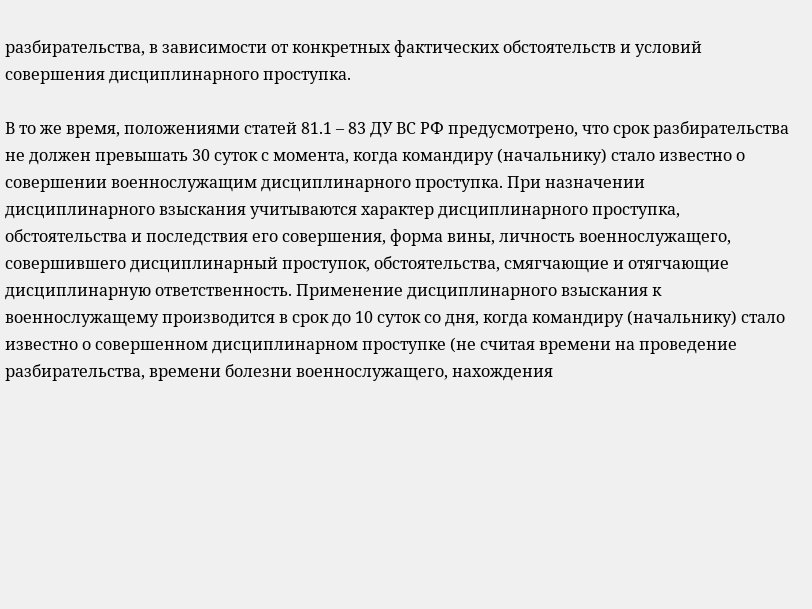разбирательства, в зависимости от конкретных фактических обстоятельств и условий совершения дисциплинарного проступка.

В то же время, положениями статей 81.1 – 83 ДУ ВС РФ предусмотрено, что срок разбирательства не должен превышать 30 суток с момента, когда командиру (начальнику) стало известно о совершении военнослужащим дисциплинарного проступка. При назначении дисциплинарного взыскания учитываются характер дисциплинарного проступка, обстоятельства и последствия его совершения, форма вины, личность военнослужащего, совершившего дисциплинарный проступок, обстоятельства, смягчающие и отягчающие дисциплинарную ответственность. Применение дисциплинарного взыскания к военнослужащему производится в срок до 10 суток со дня, когда командиру (начальнику) стало известно о совершенном дисциплинарном проступке (не считая времени на проведение разбирательства, времени болезни военнослужащего, нахождения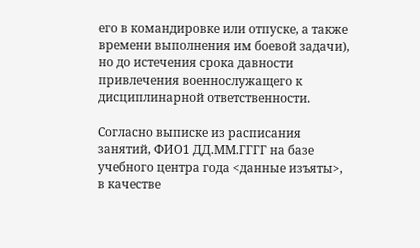его в командировке или отпуске, а также времени выполнения им боевой задачи), но до истечения срока давности привлечения военнослужащего к дисциплинарной ответственности.

Согласно выписке из расписания занятий, ФИО1 ДД.ММ.ГГГГ на базе учебного центра года <данные изъяты>, в качестве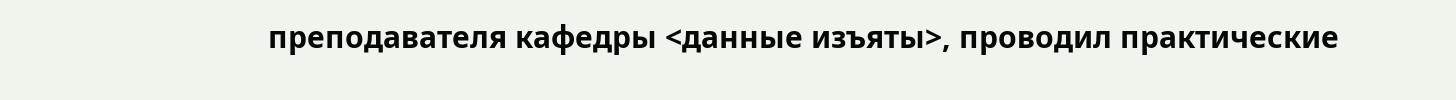преподавателя кафедры <данные изъяты>, проводил практические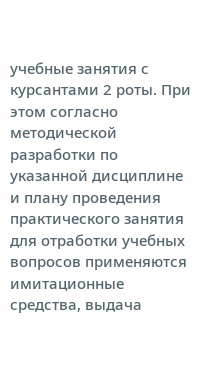учебные занятия с курсантами 2 роты. При этом согласно методической разработки по указанной дисциплине и плану проведения практического занятия для отработки учебных вопросов применяются имитационные средства, выдача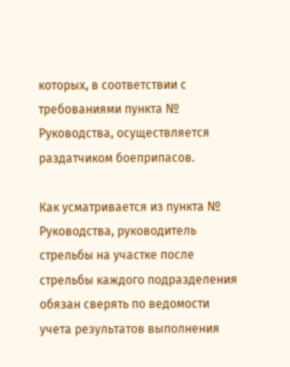которых, в соответствии с требованиями пункта № Руководства, осуществляется раздатчиком боеприпасов.

Как усматривается из пункта № Руководства, руководитель стрельбы на участке после стрельбы каждого подразделения обязан сверять по ведомости учета результатов выполнения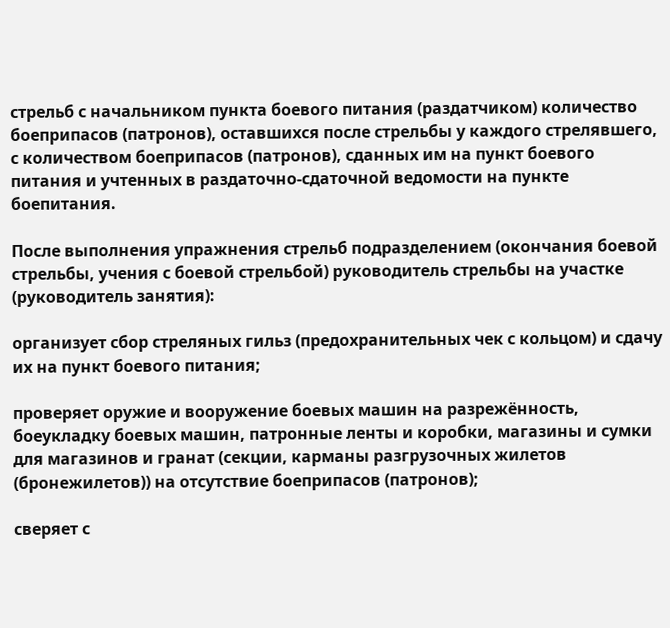стрельб с начальником пункта боевого питания (раздатчиком) количество боеприпасов (патронов), оставшихся после стрельбы у каждого стрелявшего, с количеством боеприпасов (патронов), сданных им на пункт боевого питания и учтенных в раздаточно-сдаточной ведомости на пункте боепитания.

После выполнения упражнения стрельб подразделением (окончания боевой стрельбы, учения с боевой стрельбой) руководитель стрельбы на участке (руководитель занятия):

организует сбор стреляных гильз (предохранительных чек с кольцом) и сдачу их на пункт боевого питания;

проверяет оружие и вооружение боевых машин на разрежённость, боеукладку боевых машин, патронные ленты и коробки, магазины и сумки для магазинов и гранат (секции, карманы разгрузочных жилетов (бронежилетов)) на отсутствие боеприпасов (патронов);

сверяет с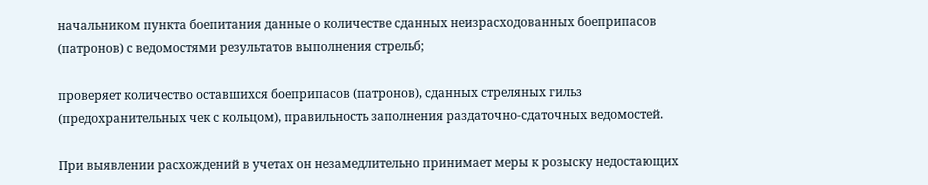начальником пункта боепитания данные о количестве сданных неизрасходованных боеприпасов (патронов) с ведомостями результатов выполнения стрельб;

проверяет количество оставшихся боеприпасов (патронов), сданных стреляных гильз (предохранительных чек с кольцом), правильность заполнения раздаточно-сдаточных ведомостей.

При выявлении расхождений в учетах он незамедлительно принимает меры к розыску недостающих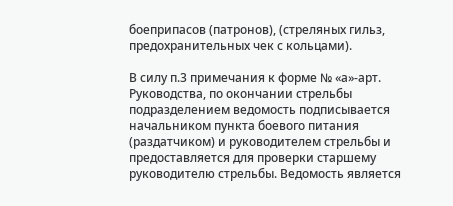боеприпасов (патронов), (стреляных гильз, предохранительных чек с кольцами).

В силу п.3 примечания к форме № «а»-арт. Руководства, по окончании стрельбы подразделением ведомость подписывается начальником пункта боевого питания (раздатчиком) и руководителем стрельбы и предоставляется для проверки старшему руководителю стрельбы. Ведомость является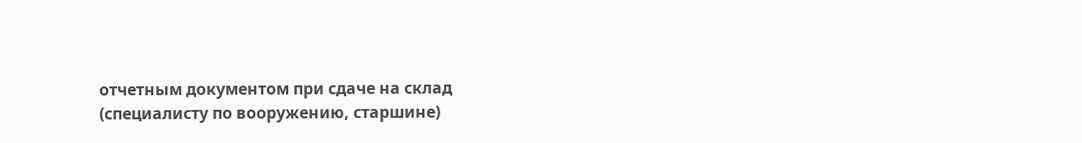отчетным документом при сдаче на склад (специалисту по вооружению, старшине)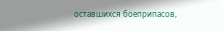оставшихся боеприпасов,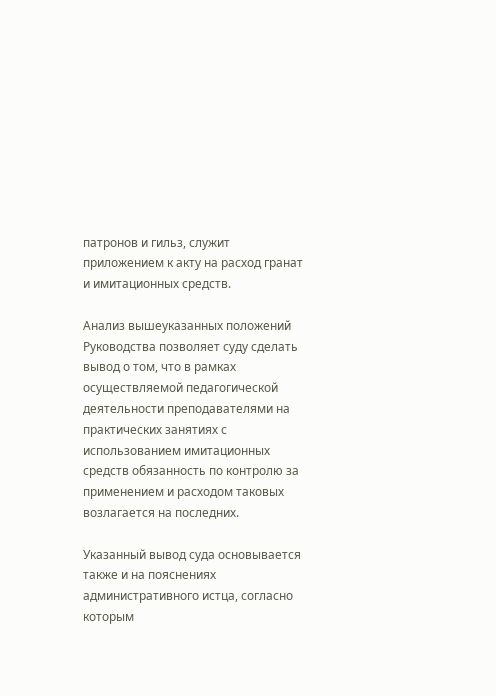патронов и гильз, служит приложением к акту на расход гранат и имитационных средств.

Анализ вышеуказанных положений Руководства позволяет суду сделать вывод о том, что в рамках осуществляемой педагогической деятельности преподавателями на практических занятиях с использованием имитационных средств обязанность по контролю за применением и расходом таковых возлагается на последних.

Указанный вывод суда основывается также и на пояснениях административного истца, согласно которым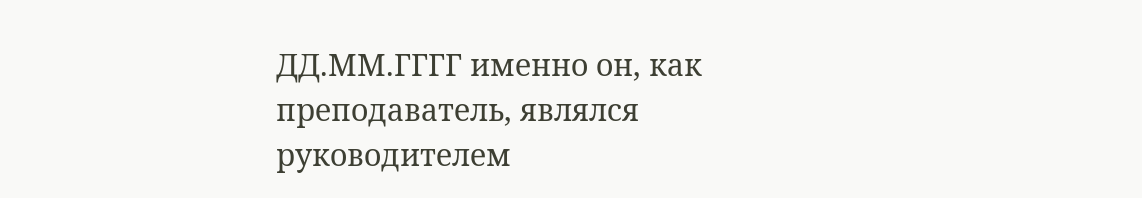ДД.ММ.ГГГГ именно он, как преподаватель, являлся руководителем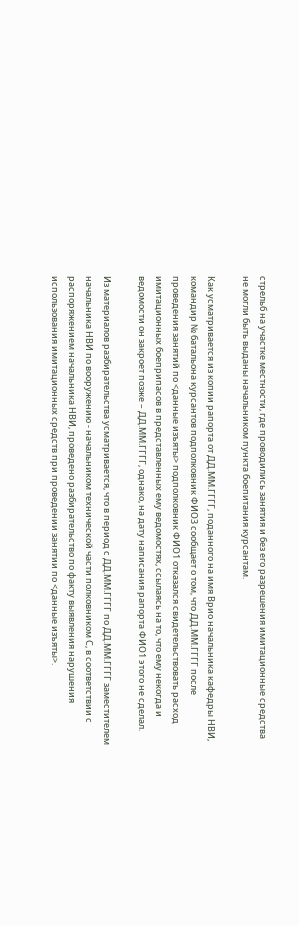стрельб на участке местности, где проводились занятия и без его разрешения имитационные средства не могли быть выданы начальником пункта боепитания курсантам.

Как усматривается из копии рапорта от ДД.ММ.ГГГГ, поданного на имя Врио начальника кафедры НВИ, командир № батальона курсантов подполковник ФИО3 сообщает о том, что ДД.ММ.ГГГГ после проведения занятий по <данные изъяты> подполковник ФИО1 отказался свидетельствовать расход имитационных боеприпасов в представленных ему ведомостях, ссылаясь на то, что ему некогда и ведомости он закроет позже – ДД.ММ.ГГГГ, однако, на дату написания рапорта ФИО1 этого не сделал.

Из материалов разбирательства усматривается, что в период с ДД.ММ.ГГГГ по ДД.ММ.ГГГГ заместителем начальника НВИ по вооружению - начальником технической части полковником С, в соответствии с распоряжением начальника НВИ, проведено разбирательство по факту выявления нарушения использования имитационных средств при проведении занятии по <данные изъяты>.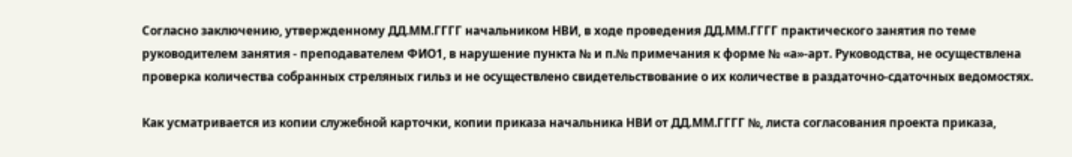Согласно заключению, утвержденному ДД.ММ.ГГГГ начальником НВИ, в ходе проведения ДД.ММ.ГГГГ практического занятия по теме руководителем занятия - преподавателем ФИО1, в нарушение пункта № и п.№ примечания к форме № «а»-арт. Руководства, не осуществлена проверка количества собранных стреляных гильз и не осуществлено свидетельствование о их количестве в раздаточно-сдаточных ведомостях.

Как усматривается из копии служебной карточки, копии приказа начальника НВИ от ДД.ММ.ГГГГ №, листа согласования проекта приказа,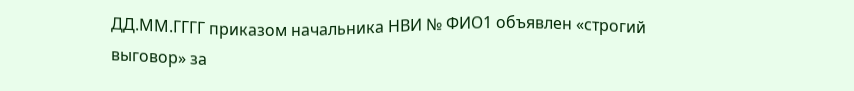ДД.ММ.ГГГГ приказом начальника НВИ № ФИО1 объявлен «строгий выговор» за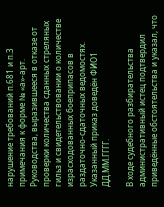нарушение требований п.681 и п.3 примечания к форме № «а»-арт. Руководства, выразившееся в отказе от проверки количества сданных стреляных гильз и свидетельствовании о количестве израсходованных боеприпасов в раздаточно-сдаточных ведомостях. Указанный приказ доведён ФИО1 ДД.ММ.ГГГГ.

В ходе судебного разбирательства административный истец подтвердил приведённые обстоятельства и указал, что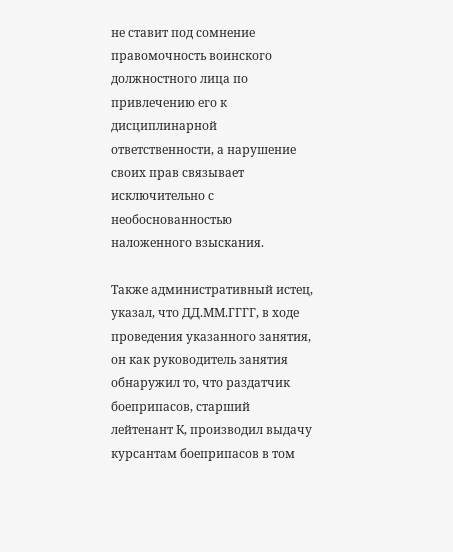не ставит под сомнение правомочность воинского должностного лица по привлечению его к дисциплинарной ответственности, а нарушение своих прав связывает исключительно с необоснованностью наложенного взыскания.

Также административный истец, указал, что ДД.ММ.ГГГГ, в ходе проведения указанного занятия, он как руководитель занятия обнаружил то, что раздатчик боеприпасов, старший лейтенант К, производил выдачу курсантам боеприпасов в том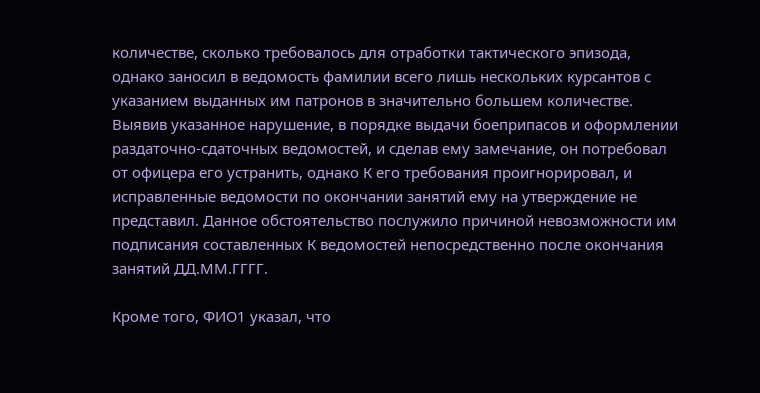количестве, сколько требовалось для отработки тактического эпизода, однако заносил в ведомость фамилии всего лишь нескольких курсантов с указанием выданных им патронов в значительно большем количестве. Выявив указанное нарушение, в порядке выдачи боеприпасов и оформлении раздаточно-сдаточных ведомостей, и сделав ему замечание, он потребовал от офицера его устранить, однако К его требования проигнорировал, и исправленные ведомости по окончании занятий ему на утверждение не представил. Данное обстоятельство послужило причиной невозможности им подписания составленных К ведомостей непосредственно после окончания занятий ДД.ММ.ГГГГ.

Кроме того, ФИО1 указал, что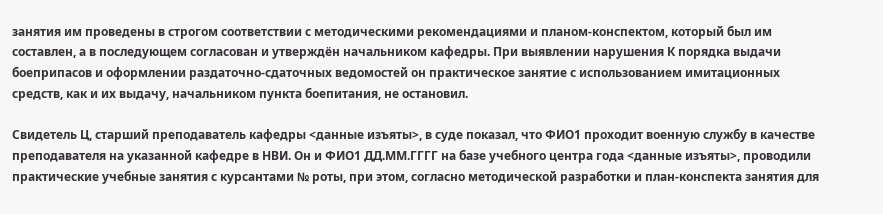занятия им проведены в строгом соответствии с методическими рекомендациями и планом-конспектом, который был им составлен, а в последующем согласован и утверждён начальником кафедры. При выявлении нарушения К порядка выдачи боеприпасов и оформлении раздаточно-сдаточных ведомостей он практическое занятие с использованием имитационных средств, как и их выдачу, начальником пункта боепитания, не остановил.

Свидетель Ц, старший преподаватель кафедры <данные изъяты>, в суде показал, что ФИО1 проходит военную службу в качестве преподавателя на указанной кафедре в НВИ. Он и ФИО1 ДД.ММ.ГГГГ на базе учебного центра года <данные изъяты>, проводили практические учебные занятия с курсантами № роты, при этом, согласно методической разработки и план-конспекта занятия для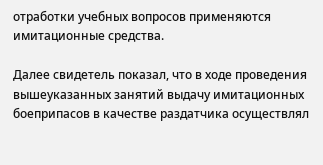отработки учебных вопросов применяются имитационные средства.

Далее свидетель показал, что в ходе проведения вышеуказанных занятий выдачу имитационных боеприпасов в качестве раздатчика осуществлял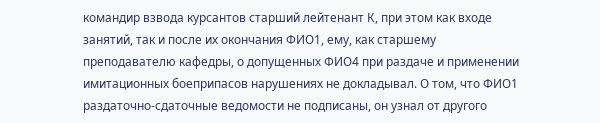командир взвода курсантов старший лейтенант К, при этом как входе занятий, так и после их окончания ФИО1, ему, как старшему преподавателю кафедры, о допущенных ФИО4 при раздаче и применении имитационных боеприпасов нарушениях не докладывал. О том, что ФИО1 раздаточно-сдаточные ведомости не подписаны, он узнал от другого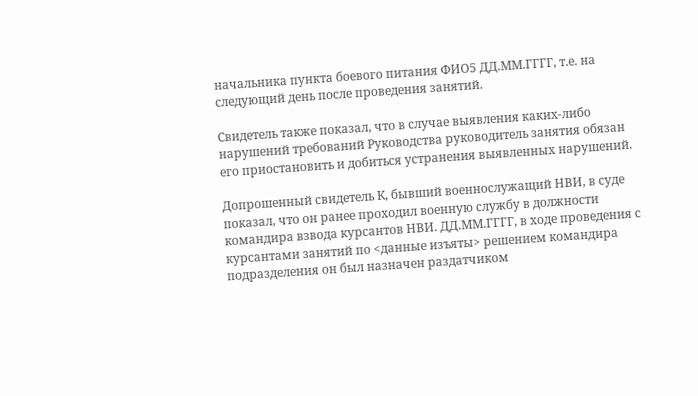начальника пункта боевого питания ФИО5 ДД.ММ.ГГГГ, т.е. на следующий день после проведения занятий.

Свидетель также показал, что в случае выявления каких-либо нарушений требований Руководства руководитель занятия обязан его приостановить и добиться устранения выявленных нарушений.

Допрошенный свидетель К, бывший военнослужащий НВИ, в суде показал, что он ранее проходил военную службу в должности командира взвода курсантов НВИ. ДД.ММ.ГГГГ, в ходе проведения с курсантами занятий по <данные изъяты> решением командира подразделения он был назначен раздатчиком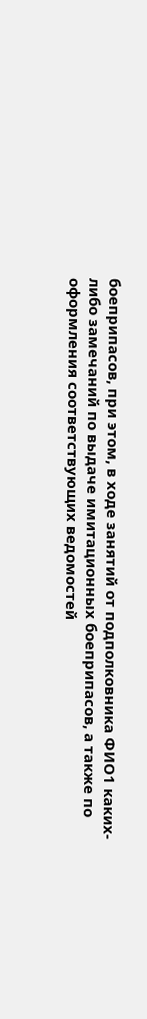боеприпасов, при этом, в ходе занятий от подполковника ФИО1 каких-либо замечаний по выдаче имитационных боеприпасов, а также по оформления соответствующих ведомостей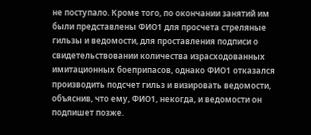не поступало. Кроме того, по окончании занятий им были представлены ФИО1 для просчета стреляные гильзы и ведомости, для проставления подписи о свидетельствовании количества израсходованных имитационных боеприпасов, однако ФИО1 отказался производить подсчет гильз и визировать ведомости, объяснив, что ему, ФИО1, некогда, и ведомости он подпишет позже.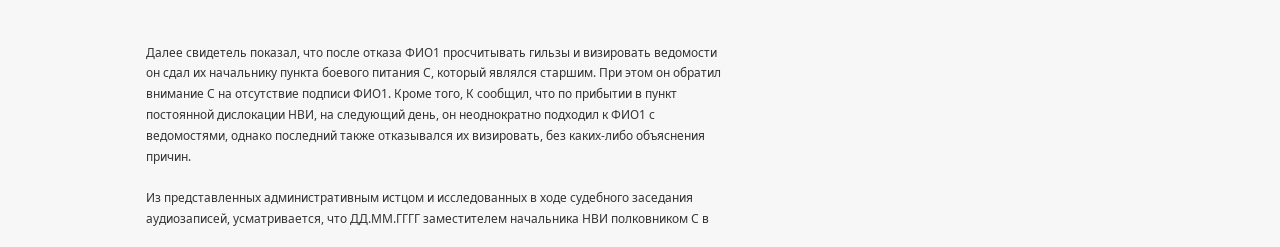Далее свидетель показал, что после отказа ФИО1 просчитывать гильзы и визировать ведомости он сдал их начальнику пункта боевого питания С, который являлся старшим. При этом он обратил внимание С на отсутствие подписи ФИО1. Кроме того, К сообщил, что по прибытии в пункт постоянной дислокации НВИ, на следующий день, он неоднократно подходил к ФИО1 с ведомостями, однако последний также отказывался их визировать, без каких-либо объяснения причин.

Из представленных административным истцом и исследованных в ходе судебного заседания аудиозаписей, усматривается, что ДД.ММ.ГГГГ заместителем начальника НВИ полковником С в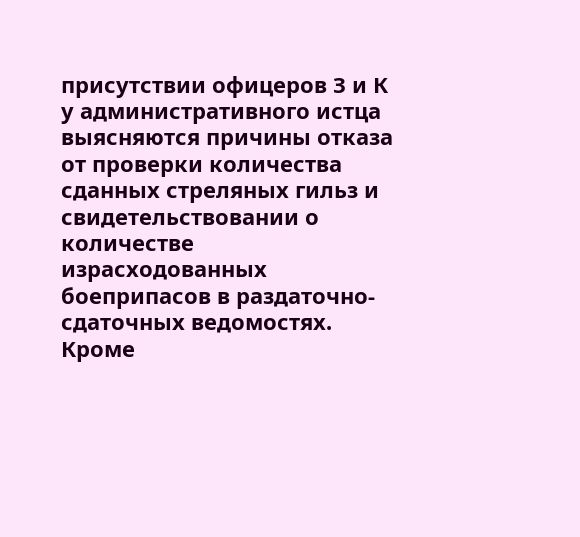присутствии офицеров З и К у административного истца выясняются причины отказа от проверки количества сданных стреляных гильз и свидетельствовании о количестве израсходованных боеприпасов в раздаточно-сдаточных ведомостях. Кроме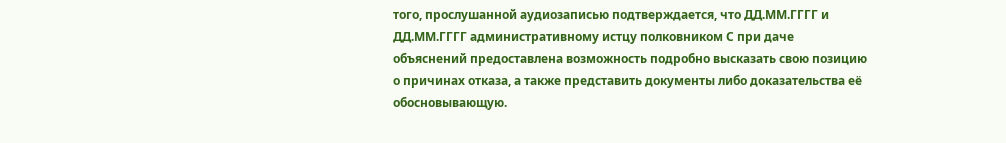того, прослушанной аудиозаписью подтверждается, что ДД.ММ.ГГГГ и ДД.ММ.ГГГГ административному истцу полковником С при даче объяснений предоставлена возможность подробно высказать свою позицию о причинах отказа, а также представить документы либо доказательства её обосновывающую.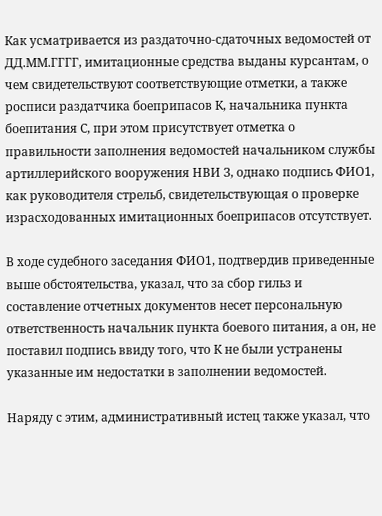Как усматривается из раздаточно-сдаточных ведомостей от ДД.ММ.ГГГГ, имитационные средства выданы курсантам, о чем свидетельствуют соответствующие отметки, а также росписи раздатчика боеприпасов К, начальника пункта боепитания С, при этом присутствует отметка о правильности заполнения ведомостей начальником службы артиллерийского вооружения НВИ З, однако подпись ФИО1, как руководителя стрельб, свидетельствующая о проверке израсходованных имитационных боеприпасов отсутствует.

В ходе судебного заседания ФИО1, подтвердив приведенные выше обстоятельства, указал, что за сбор гильз и составление отчетных документов несет персональную ответственность начальник пункта боевого питания, а он, не поставил подпись ввиду того, что К не были устранены указанные им недостатки в заполнении ведомостей.

Наряду с этим, административный истец также указал, что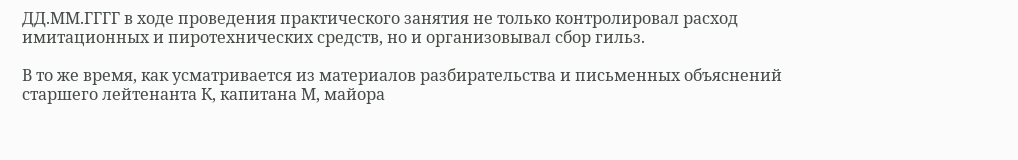ДД.ММ.ГГГГ в ходе проведения практического занятия не только контролировал расход имитационных и пиротехнических средств, но и организовывал сбор гильз.

В то же время, как усматривается из материалов разбирательства и письменных объяснений старшего лейтенанта К, капитана М, майора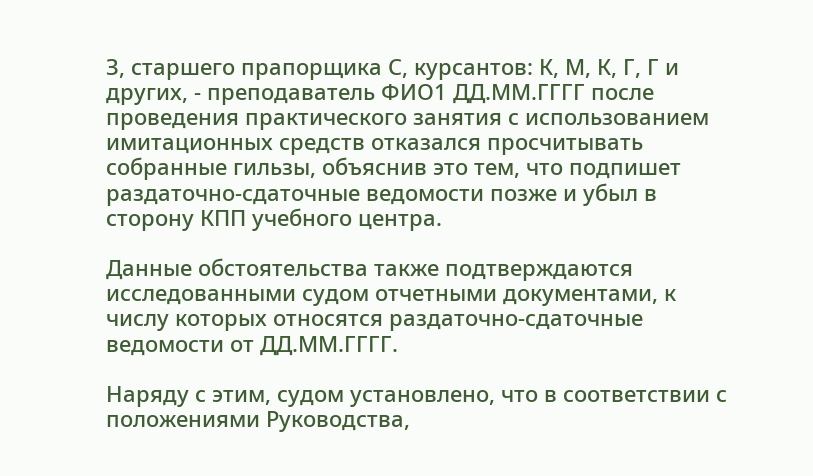З, старшего прапорщика С, курсантов: К, М, К, Г, Г и других, - преподаватель ФИО1 ДД.ММ.ГГГГ после проведения практического занятия с использованием имитационных средств отказался просчитывать собранные гильзы, объяснив это тем, что подпишет раздаточно-сдаточные ведомости позже и убыл в сторону КПП учебного центра.

Данные обстоятельства также подтверждаются исследованными судом отчетными документами, к числу которых относятся раздаточно-сдаточные ведомости от ДД.ММ.ГГГГ.

Наряду с этим, судом установлено, что в соответствии с положениями Руководства,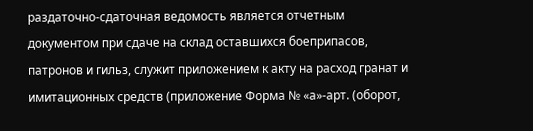раздаточно-сдаточная ведомость является отчетным документом при сдаче на склад оставшихся боеприпасов, патронов и гильз, служит приложением к акту на расход гранат и имитационных средств (приложение Форма № «а»-арт. (оборот,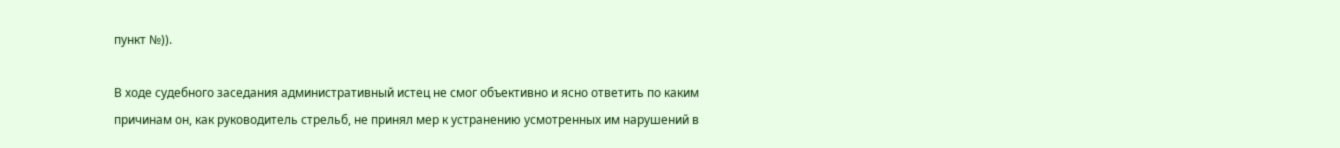пункт №)).

В ходе судебного заседания административный истец не смог объективно и ясно ответить по каким причинам он, как руководитель стрельб, не принял мер к устранению усмотренных им нарушений в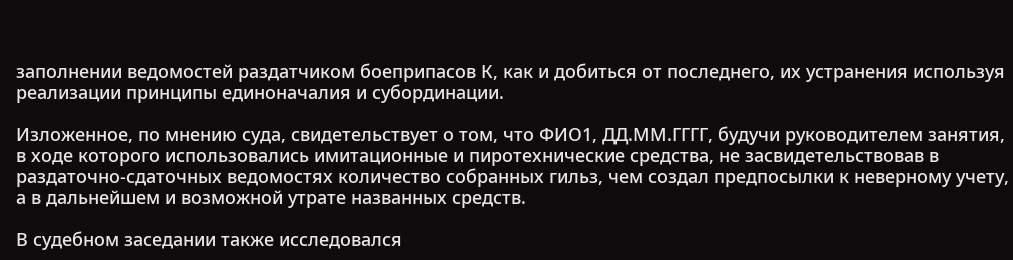заполнении ведомостей раздатчиком боеприпасов К, как и добиться от последнего, их устранения используя реализации принципы единоначалия и субординации.

Изложенное, по мнению суда, свидетельствует о том, что ФИО1, ДД.ММ.ГГГГ, будучи руководителем занятия, в ходе которого использовались имитационные и пиротехнические средства, не засвидетельствовав в раздаточно-сдаточных ведомостях количество собранных гильз, чем создал предпосылки к неверному учету, а в дальнейшем и возможной утрате названных средств.

В судебном заседании также исследовался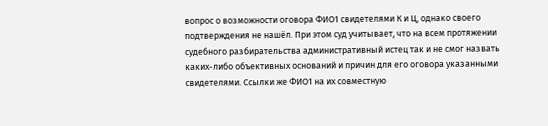вопрос о возможности оговора ФИО1 свидетелями К и Ц, однако своего подтверждения не нашёл. При этом суд учитывает, что на всем протяжении судебного разбирательства административный истец так и не смог назвать каких-либо объективных оснований и причин для его оговора указанными свидетелями. Ссылки же ФИО1 на их совместную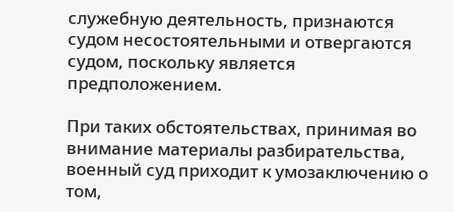служебную деятельность, признаются судом несостоятельными и отвергаются судом, поскольку является предположением.

При таких обстоятельствах, принимая во внимание материалы разбирательства, военный суд приходит к умозаключению о том,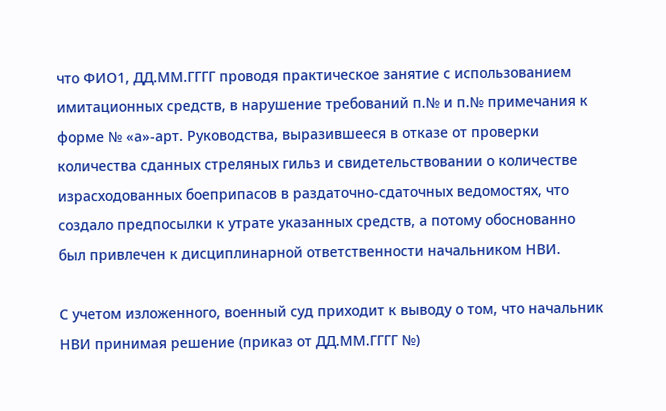что ФИО1, ДД.ММ.ГГГГ проводя практическое занятие с использованием имитационных средств, в нарушение требований п.№ и п.№ примечания к форме № «а»-арт. Руководства, выразившееся в отказе от проверки количества сданных стреляных гильз и свидетельствовании о количестве израсходованных боеприпасов в раздаточно-сдаточных ведомостях, что создало предпосылки к утрате указанных средств, а потому обоснованно был привлечен к дисциплинарной ответственности начальником НВИ.

С учетом изложенного, военный суд приходит к выводу о том, что начальник НВИ принимая решение (приказ от ДД.ММ.ГГГГ №)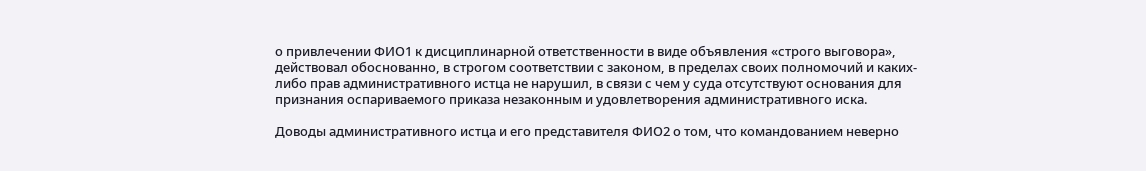о привлечении ФИО1 к дисциплинарной ответственности в виде объявления «строго выговора», действовал обоснованно, в строгом соответствии с законом, в пределах своих полномочий и каких-либо прав административного истца не нарушил, в связи с чем у суда отсутствуют основания для признания оспариваемого приказа незаконным и удовлетворения административного иска.

Доводы административного истца и его представителя ФИО2 о том, что командованием неверно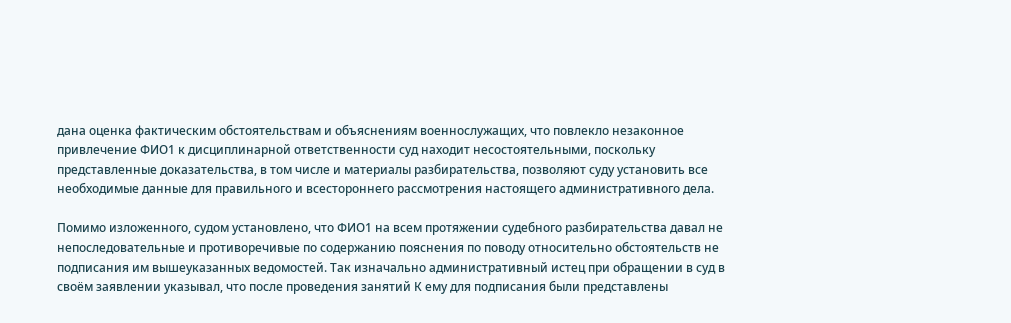дана оценка фактическим обстоятельствам и объяснениям военнослужащих, что повлекло незаконное привлечение ФИО1 к дисциплинарной ответственности суд находит несостоятельными, поскольку представленные доказательства, в том числе и материалы разбирательства, позволяют суду установить все необходимые данные для правильного и всестороннего рассмотрения настоящего административного дела.

Помимо изложенного, судом установлено, что ФИО1 на всем протяжении судебного разбирательства давал не непоследовательные и противоречивые по содержанию пояснения по поводу относительно обстоятельств не подписания им вышеуказанных ведомостей. Так изначально административный истец при обращении в суд в своём заявлении указывал, что после проведения занятий К ему для подписания были представлены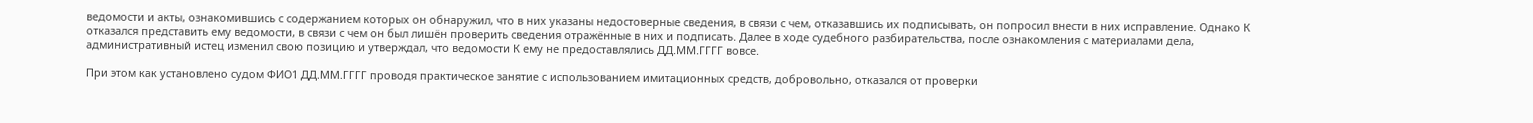ведомости и акты, ознакомившись с содержанием которых он обнаружил, что в них указаны недостоверные сведения, в связи с чем, отказавшись их подписывать, он попросил внести в них исправление. Однако К отказался представить ему ведомости, в связи с чем он был лишён проверить сведения отражённые в них и подписать. Далее в ходе судебного разбирательства, после ознакомления с материалами дела, административный истец изменил свою позицию и утверждал, что ведомости К ему не предоставлялись ДД.ММ.ГГГГ вовсе.

При этом как установлено судом ФИО1 ДД.ММ.ГГГГ проводя практическое занятие с использованием имитационных средств, добровольно, отказался от проверки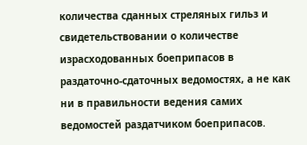количества сданных стреляных гильз и свидетельствовании о количестве израсходованных боеприпасов в раздаточно-сдаточных ведомостях, а не как ни в правильности ведения самих ведомостей раздатчиком боеприпасов.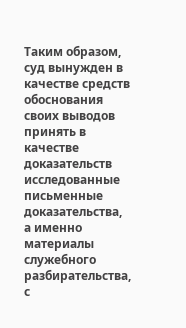Таким образом, суд вынужден в качестве средств обоснования своих выводов принять в качестве доказательств исследованные письменные доказательства, а именно материалы служебного разбирательства, с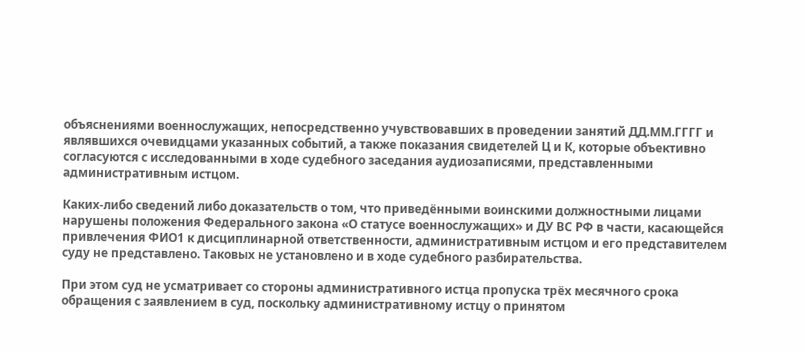объяснениями военнослужащих, непосредственно учувствовавших в проведении занятий ДД.ММ.ГГГГ и являвшихся очевидцами указанных событий, а также показания свидетелей Ц и К, которые объективно согласуются с исследованными в ходе судебного заседания аудиозаписями, представленными административным истцом.

Каких-либо сведений либо доказательств о том, что приведёнными воинскими должностными лицами нарушены положения Федерального закона «О статусе военнослужащих» и ДУ ВС РФ в части, касающейся привлечения ФИО1 к дисциплинарной ответственности, административным истцом и его представителем суду не представлено. Таковых не установлено и в ходе судебного разбирательства.

При этом суд не усматривает со стороны административного истца пропуска трёх месячного срока обращения с заявлением в суд, поскольку административному истцу о принятом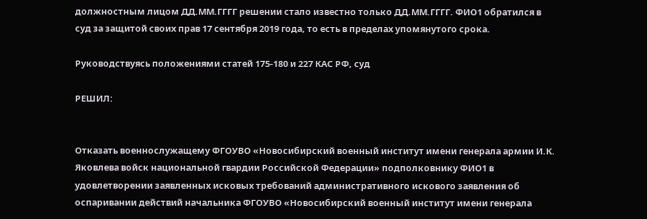должностным лицом ДД.ММ.ГГГГ решении стало известно только ДД.ММ.ГГГГ. ФИО1 обратился в суд за защитой своих прав 17 сентября 2019 года, то есть в пределах упомянутого срока.

Руководствуясь положениями статей 175-180 и 227 КАС РФ, суд

РЕШИЛ:


Отказать военнослужащему ФГОУВО «Новосибирский военный институт имени генерала армии И.К. Яковлева войск национальной гвардии Российской Федерации» подполковнику ФИО1 в удовлетворении заявленных исковых требований административного искового заявления об оспаривании действий начальника ФГОУВО «Новосибирский военный институт имени генерала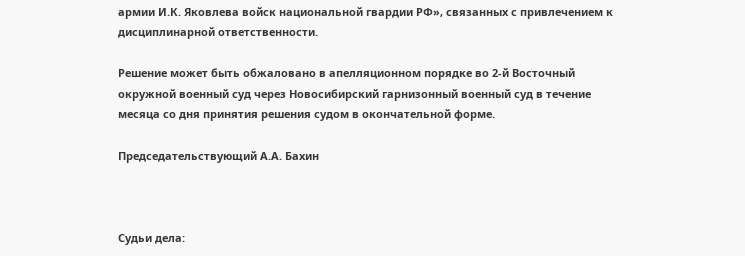армии И.К. Яковлева войск национальной гвардии РФ», связанных с привлечением к дисциплинарной ответственности.

Решение может быть обжаловано в апелляционном порядке во 2-й Восточный окружной военный суд через Новосибирский гарнизонный военный суд в течение месяца со дня принятия решения судом в окончательной форме.

Председательствующий А.А. Бахин



Судьи дела: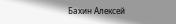Бахин Алексей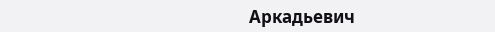Аркадьевич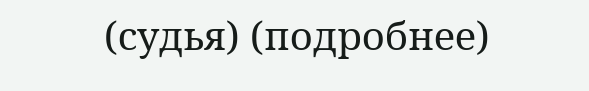(судья) (подробнее)